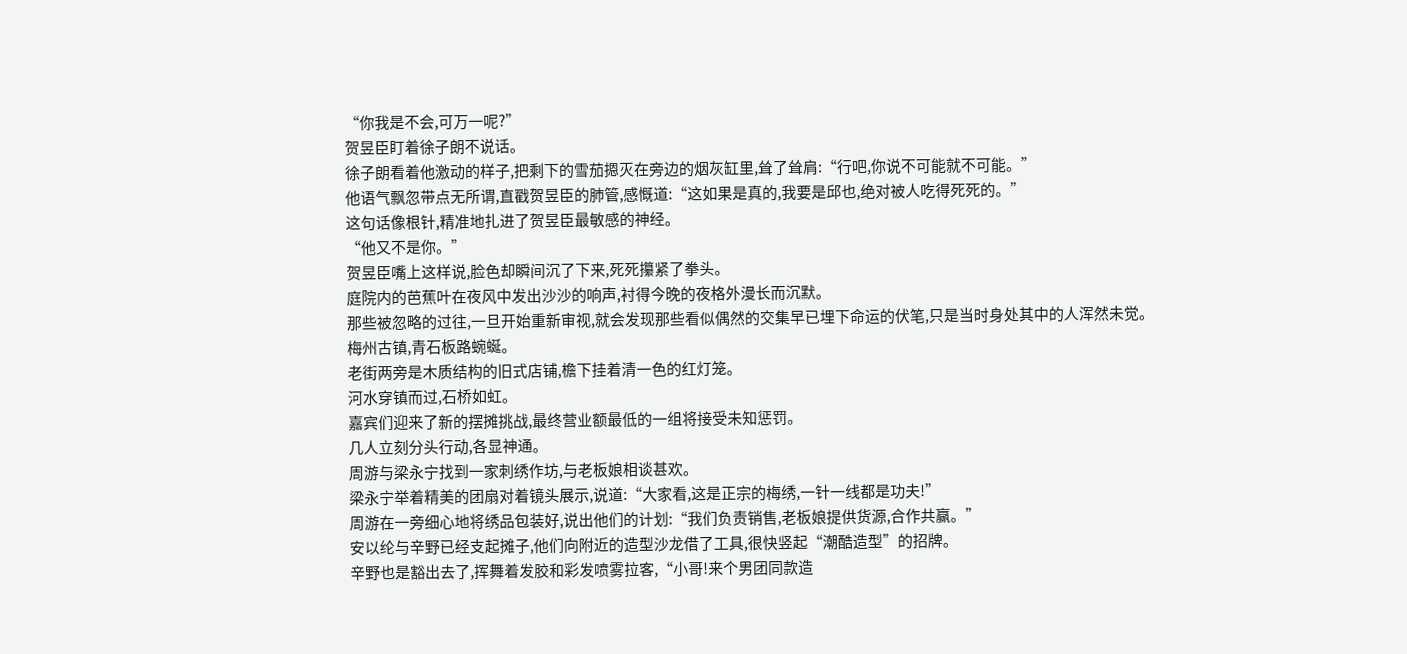“你我是不会,可万一呢?”
贺昱臣盯着徐子朗不说话。
徐子朗看着他激动的样子,把剩下的雪茄摁灭在旁边的烟灰缸里,耸了耸肩:“行吧,你说不可能就不可能。”
他语气飘忽带点无所谓,直戳贺昱臣的肺管,感慨道:“这如果是真的,我要是邱也,绝对被人吃得死死的。”
这句话像根针,精准地扎进了贺昱臣最敏感的神经。
“他又不是你。”
贺昱臣嘴上这样说,脸色却瞬间沉了下来,死死攥紧了拳头。
庭院内的芭蕉叶在夜风中发出沙沙的响声,衬得今晚的夜格外漫长而沉默。
那些被忽略的过往,一旦开始重新审视,就会发现那些看似偶然的交集早已埋下命运的伏笔,只是当时身处其中的人浑然未觉。
梅州古镇,青石板路蜿蜒。
老街两旁是木质结构的旧式店铺,檐下挂着清一色的红灯笼。
河水穿镇而过,石桥如虹。
嘉宾们迎来了新的摆摊挑战,最终营业额最低的一组将接受未知惩罚。
几人立刻分头行动,各显神通。
周游与梁永宁找到一家刺绣作坊,与老板娘相谈甚欢。
梁永宁举着精美的团扇对着镜头展示,说道:“大家看,这是正宗的梅绣,一针一线都是功夫!”
周游在一旁细心地将绣品包装好,说出他们的计划:“我们负责销售,老板娘提供货源,合作共赢。”
安以纶与辛野已经支起摊子,他们向附近的造型沙龙借了工具,很快竖起“潮酷造型”的招牌。
辛野也是豁出去了,挥舞着发胶和彩发喷雾拉客,“小哥!来个男团同款造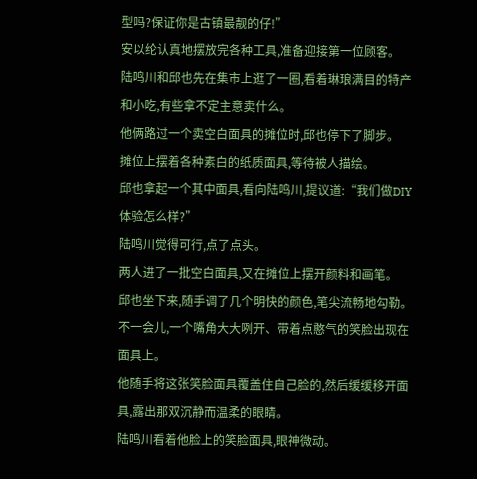型吗?保证你是古镇最靓的仔!”
安以纶认真地摆放完各种工具,准备迎接第一位顾客。
陆鸣川和邱也先在集市上逛了一圈,看着琳琅满目的特产和小吃,有些拿不定主意卖什么。
他俩路过一个卖空白面具的摊位时,邱也停下了脚步。
摊位上摆着各种素白的纸质面具,等待被人描绘。
邱也拿起一个其中面具,看向陆鸣川,提议道:“我们做DIY体验怎么样?”
陆鸣川觉得可行,点了点头。
两人进了一批空白面具,又在摊位上摆开颜料和画笔。
邱也坐下来,随手调了几个明快的颜色,笔尖流畅地勾勒。
不一会儿,一个嘴角大大咧开、带着点憨气的笑脸出现在面具上。
他随手将这张笑脸面具覆盖住自己脸的,然后缓缓移开面具,露出那双沉静而温柔的眼睛。
陆鸣川看着他脸上的笑脸面具,眼神微动。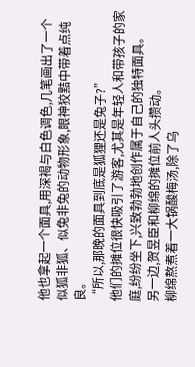他也拿起一个面具,用深褐与白色调色,几笔画出了一个似狐非狐、似兔非兔的动物形象,眼神狡黠中带着点纯良。
“所以,那晚的面具到底是狐狸还是兔子?”
他们的摊位很快吸引了游客,尤其是年轻人和带孩子的家庭,纷纷坐下,兴致勃勃地创作属于自己的独特面具。
另一边,贺昱臣和柳绵的摊位前人头攒动。
柳绵熬煮着一大锅酸梅汤,除了乌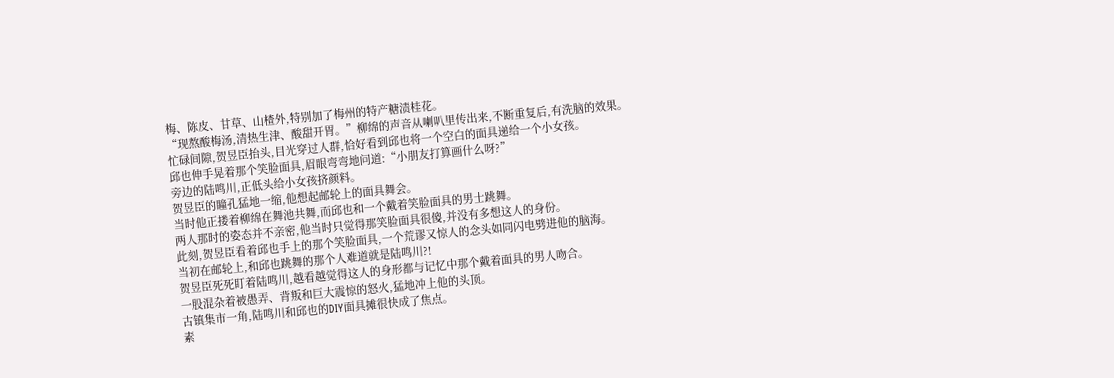梅、陈皮、甘草、山楂外,特别加了梅州的特产糖渍桂花。
“现熬酸梅汤,清热生津、酸甜开胃。”柳绵的声音从喇叭里传出来,不断重复后,有洗脑的效果。
忙碌间隙,贺昱臣抬头,目光穿过人群,恰好看到邱也将一个空白的面具递给一个小女孩。
邱也伸手晃着那个笑脸面具,眉眼弯弯地问道:“小朋友打算画什么呀?”
旁边的陆鸣川,正低头给小女孩挤颜料。
贺昱臣的瞳孔猛地一缩,他想起邮轮上的面具舞会。
当时他正搂着柳绵在舞池共舞,而邱也和一个戴着笑脸面具的男士跳舞。
两人那时的姿态并不亲密,他当时只觉得那笑脸面具很傻,并没有多想这人的身份。
此刻,贺昱臣看着邱也手上的那个笑脸面具,一个荒谬又惊人的念头如同闪电劈进他的脑海。
当初在邮轮上,和邱也跳舞的那个人难道就是陆鸣川?!
贺昱臣死死盯着陆鸣川,越看越觉得这人的身形都与记忆中那个戴着面具的男人吻合。
一股混杂着被愚弄、背叛和巨大震惊的怒火,猛地冲上他的头顶。
古镇集市一角,陆鸣川和邱也的DIY面具摊很快成了焦点。
素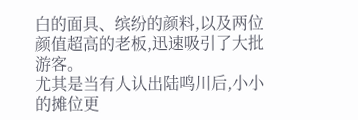白的面具、缤纷的颜料,以及两位颜值超高的老板,迅速吸引了大批游客。
尤其是当有人认出陆鸣川后,小小的摊位更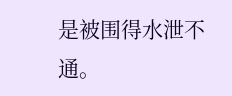是被围得水泄不通。